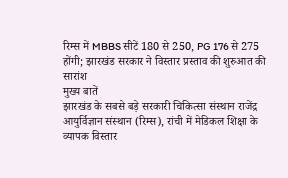रिम्स में MBBS सीटें 180 से 250, PG 176 से 275 होंगी; झारखंड सरकार ने विस्तार प्रस्ताव की शुरुआत की
सारांश
मुख्य बातें
झारखंड के सबसे बड़े सरकारी चिकित्सा संस्थान राजेंद्र आयुर्विज्ञान संस्थान (रिम्स), रांची में मेडिकल शिक्षा के व्यापक विस्तार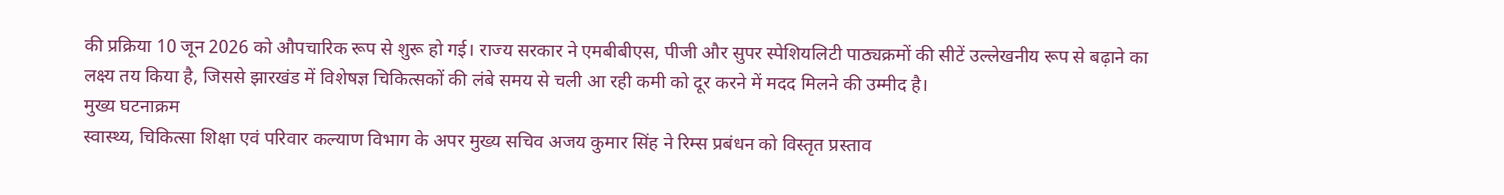की प्रक्रिया 10 जून 2026 को औपचारिक रूप से शुरू हो गई। राज्य सरकार ने एमबीबीएस, पीजी और सुपर स्पेशियलिटी पाठ्यक्रमों की सीटें उल्लेखनीय रूप से बढ़ाने का लक्ष्य तय किया है, जिससे झारखंड में विशेषज्ञ चिकित्सकों की लंबे समय से चली आ रही कमी को दूर करने में मदद मिलने की उम्मीद है।
मुख्य घटनाक्रम
स्वास्थ्य, चिकित्सा शिक्षा एवं परिवार कल्याण विभाग के अपर मुख्य सचिव अजय कुमार सिंह ने रिम्स प्रबंधन को विस्तृत प्रस्ताव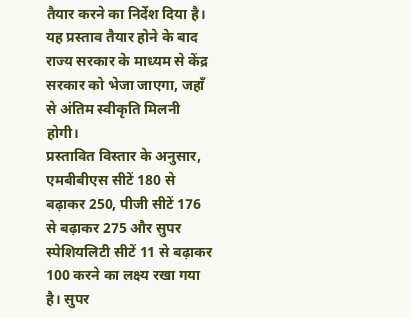तैयार करने का निर्देश दिया है। यह प्रस्ताव तैयार होने के बाद राज्य सरकार के माध्यम से केंद्र सरकार को भेजा जाएगा, जहाँ से अंतिम स्वीकृति मिलनी होगी।
प्रस्तावित विस्तार के अनुसार, एमबीबीएस सीटें 180 से बढ़ाकर 250, पीजी सीटें 176 से बढ़ाकर 275 और सुपर स्पेशियलिटी सीटें 11 से बढ़ाकर 100 करने का लक्ष्य रखा गया है। सुपर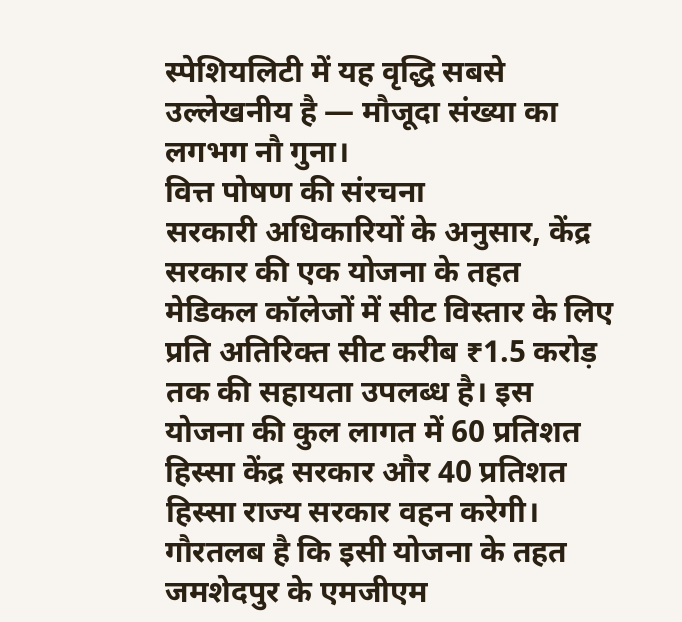स्पेशियलिटी में यह वृद्धि सबसे उल्लेखनीय है — मौजूदा संख्या का लगभग नौ गुना।
वित्त पोषण की संरचना
सरकारी अधिकारियों के अनुसार, केंद्र सरकार की एक योजना के तहत मेडिकल कॉलेजों में सीट विस्तार के लिए प्रति अतिरिक्त सीट करीब ₹1.5 करोड़ तक की सहायता उपलब्ध है। इस योजना की कुल लागत में 60 प्रतिशत हिस्सा केंद्र सरकार और 40 प्रतिशत हिस्सा राज्य सरकार वहन करेगी।
गौरतलब है कि इसी योजना के तहत जमशेदपुर के एमजीएम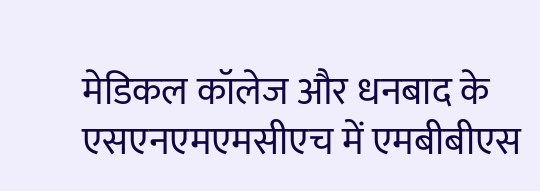मेडिकल कॉलेज और धनबाद के एसएनएमएमसीएच में एमबीबीएस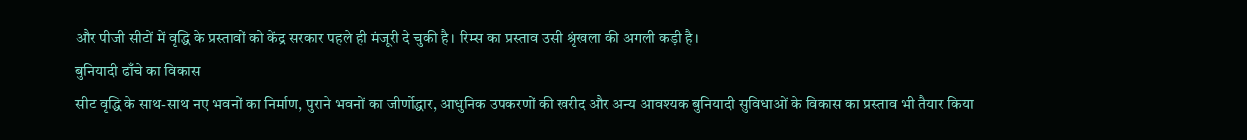और पीजी सीटों में वृद्धि के प्रस्तावों को केंद्र सरकार पहले ही मंजूरी दे चुकी है। रिम्स का प्रस्ताव उसी श्रृंखला की अगली कड़ी है।
बुनियादी ढाँचे का विकास
सीट वृद्धि के साथ-साथ नए भवनों का निर्माण, पुराने भवनों का जीर्णोद्धार, आधुनिक उपकरणों की खरीद और अन्य आवश्यक बुनियादी सुविधाओं के विकास का प्रस्ताव भी तैयार किया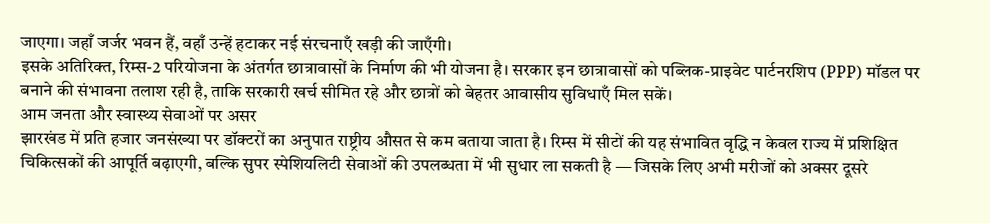जाएगा। जहाँ जर्जर भवन हैं, वहाँ उन्हें हटाकर नई संरचनाएँ खड़ी की जाएँगी।
इसके अतिरिक्त, रिम्स-2 परियोजना के अंतर्गत छात्रावासों के निर्माण की भी योजना है। सरकार इन छात्रावासों को पब्लिक-प्राइवेट पार्टनरशिप (PPP) मॉडल पर बनाने की संभावना तलाश रही है, ताकि सरकारी खर्च सीमित रहे और छात्रों को बेहतर आवासीय सुविधाएँ मिल सकें।
आम जनता और स्वास्थ्य सेवाओं पर असर
झारखंड में प्रति हजार जनसंख्या पर डॉक्टरों का अनुपात राष्ट्रीय औसत से कम बताया जाता है। रिम्स में सीटों की यह संभावित वृद्धि न केवल राज्य में प्रशिक्षित चिकित्सकों की आपूर्ति बढ़ाएगी, बल्कि सुपर स्पेशियलिटी सेवाओं की उपलब्धता में भी सुधार ला सकती है — जिसके लिए अभी मरीजों को अक्सर दूसरे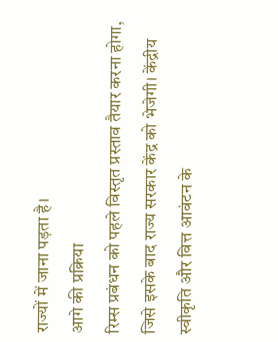राज्यों में जाना पड़ता है।
आगे की प्रक्रिया
रिम्स प्रबंधन को पहले विस्तृत प्रस्ताव तैयार करना होगा, जिसे इसके बाद राज्य सरकार केंद्र को भेजेगी। केंद्रीय स्वीकृति और वित्त आवंटन के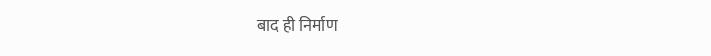बाद ही निर्माण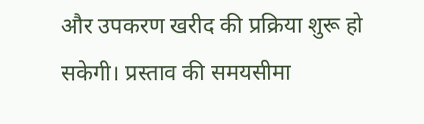और उपकरण खरीद की प्रक्रिया शुरू हो सकेगी। प्रस्ताव की समयसीमा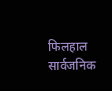फिलहाल सार्वजनिक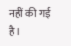नहीं की गई है।